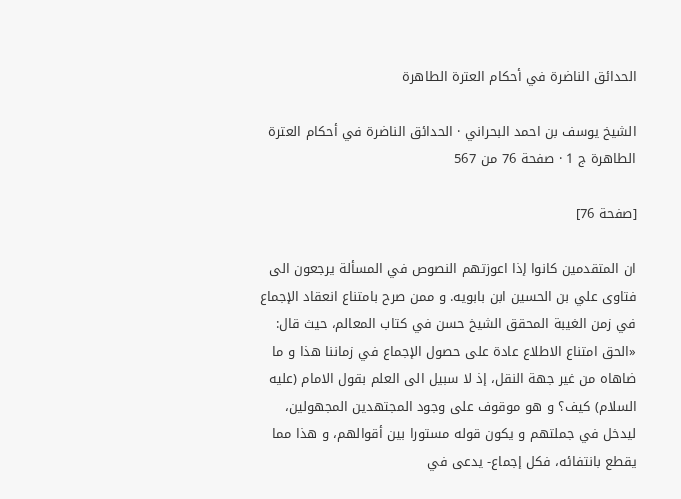الحدائق الناضرة في أحكام العترة الطاهرة

الشيخ يوسف بن احمد البحراني · الحدائق الناضرة في أحكام العترة الطاهرة ج 1 · صفحة 76 من 567

[صفحة 76]

ان المتقدمين كانوا إذا اعوزتهم النصوص في المسألة يرجعون الى فتاوى علي بن الحسين ابن بابويه. و ممن صرح بامتناع انعقاد الإجماع في زمن الغيبة المحقق الشيخ حسن في كتاب المعالم، حيث قال: «الحق امتناع الاطلاع عادة على حصول الإجماع في زماننا هذا و ما ضاهاه من غير جهة النقل، إذ لا سبيل الى العلم بقول الامام (عليه السلام) كيف؟ و هو موقوف على وجود المجتهدين المجهولين، ليدخل في جملتهم و يكون قوله مستورا بين أقوالهم، و هذا مما يقطع بانتفائه، فكل إجماع- يدعى في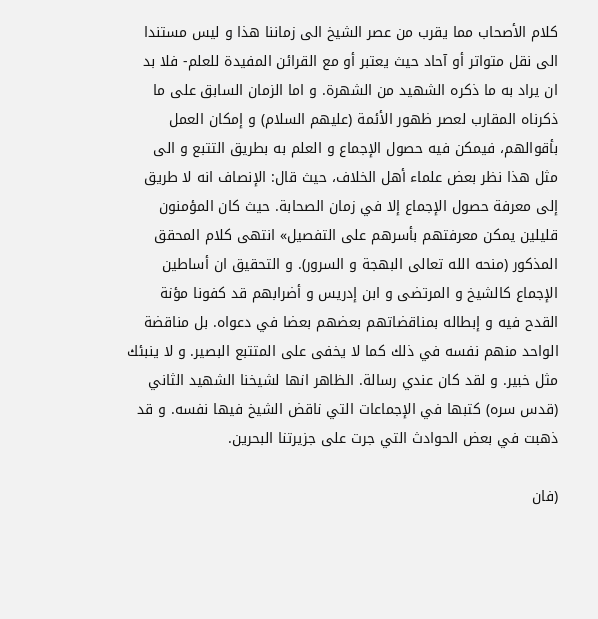كلام الأصحاب مما يقرب من عصر الشيخ الى زماننا هذا و ليس مستندا الى نقل متواتر أو آحاد حيث يعتبر أو مع القرائن المفيدة للعلم- فلا بد ان يراد به ما ذكره الشهيد من الشهرة. و اما الزمان السابق على ما ذكرناه المقارب لعصر ظهور الأئمة (عليهم السلام) و إمكان العمل بأقوالهم، فيمكن فيه حصول الإجماع و العلم به بطريق التتبع و الى مثل هذا نظر بعض علماء أهل الخلاف، حيث قال: الإنصاف انه لا طريق إلى معرفة حصول الإجماع إلا في زمان الصحابة. حيث كان المؤمنون قليلين يمكن معرفتهم بأسرهم على التفصيل» انتهى كلام المحقق المذكور (منحه الله تعالى البهجة و السرور). و التحقيق ان أساطين الإجماع كالشيخ و المرتضى و ابن إدريس و أضرابهم قد كفونا مؤنة القدح فيه و إبطاله بمناقضاتهم بعضهم بعضا في دعواه. بل مناقضة الواحد منهم نفسه في ذلك كما لا يخفى على المتتبع البصير. و لا ينبئك مثل خبير. و لقد كان عندي رسالة. الظاهر انها لشيخنا الشهيد الثاني (قدس سره) كتبها في الإجماعات التي ناقض الشيخ فيها نفسه. و قد ذهبت في بعض الحوادث التي جرت على جزيرتنا البحرين.

(فان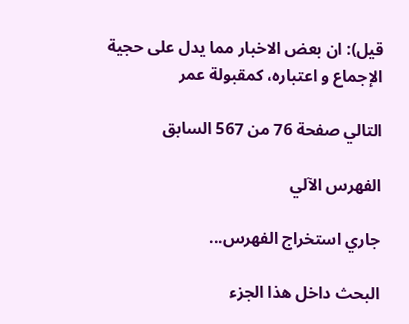قيل): ان بعض الاخبار مما يدل على حجية الإجماع و اعتباره، كمقبولة عمر

التالي صفحة 76 من 567 السابق

الفهرس الآلي

جاري استخراج الفهرس...

البحث داخل هذا الجزء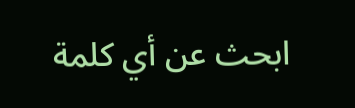ابحث عن أي كلمة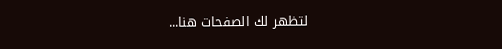لتظهر لك الصفحات هنا...